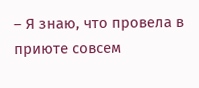– Я знаю, что провела в приюте совсем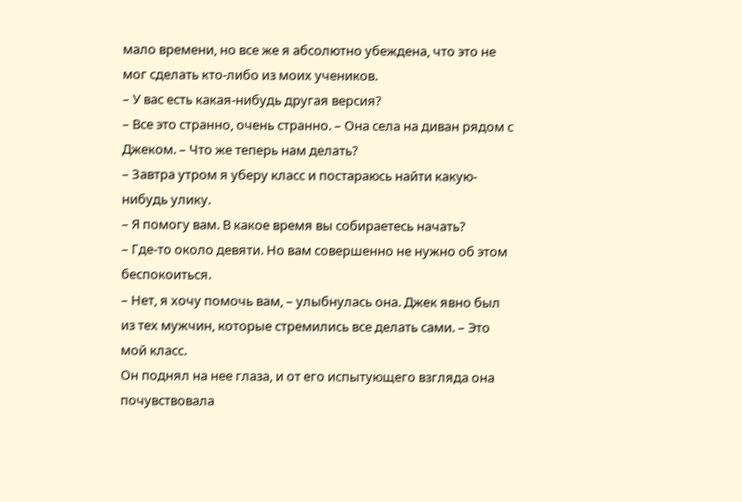мало времени, но все же я абсолютно убеждена, что это не мог сделать кто-либо из моих учеников.
– У вас есть какая-нибудь другая версия?
– Все это странно, очень странно. – Она села на диван рядом с Джеком. – Что же теперь нам делать?
– Завтра утром я уберу класс и постараюсь найти какую-нибудь улику.
– Я помогу вам. В какое время вы собираетесь начать?
– Где-то около девяти. Но вам совершенно не нужно об этом беспокоиться.
– Нет, я хочу помочь вам, – улыбнулась она. Джек явно был из тех мужчин, которые стремились все делать сами. – Это мой класс.
Он поднял на нее глаза, и от его испытующего взгляда она почувствовала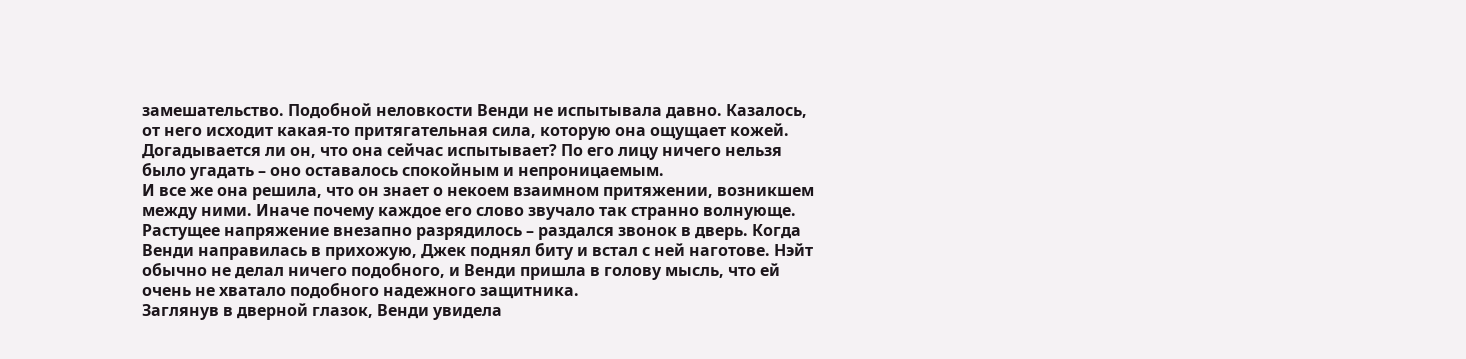замешательство. Подобной неловкости Венди не испытывала давно. Казалось, от него исходит какая-то притягательная сила, которую она ощущает кожей. Догадывается ли он, что она сейчас испытывает? По его лицу ничего нельзя было угадать – оно оставалось спокойным и непроницаемым.
И все же она решила, что он знает о некоем взаимном притяжении, возникшем между ними. Иначе почему каждое его слово звучало так странно волнующе.
Растущее напряжение внезапно разрядилось – раздался звонок в дверь. Когда Венди направилась в прихожую, Джек поднял биту и встал с ней наготове. Нэйт обычно не делал ничего подобного, и Венди пришла в голову мысль, что ей очень не хватало подобного надежного защитника.
Заглянув в дверной глазок, Венди увидела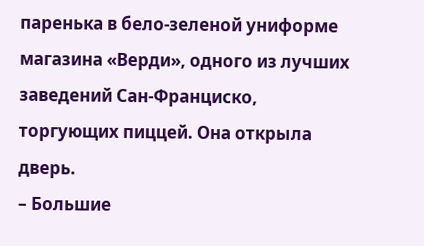паренька в бело-зеленой униформе магазина «Верди», одного из лучших заведений Сан-Франциско, торгующих пиццей. Она открыла дверь.
– Большие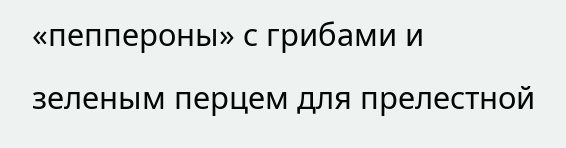«пеппероны» с грибами и зеленым перцем для прелестной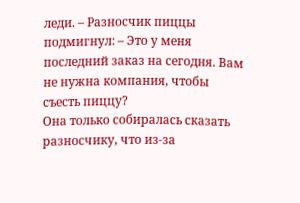леди. – Разносчик пиццы подмигнул: – Это у меня последний заказ на сегодня. Вам не нужна компания, чтобы съесть пиццу?
Она только собиралась сказать разносчику, что из-за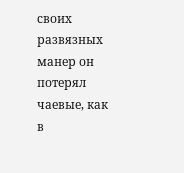своих развязных манер он потерял чаевые, как в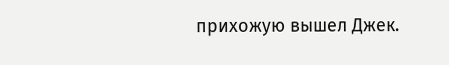прихожую вышел Джек.